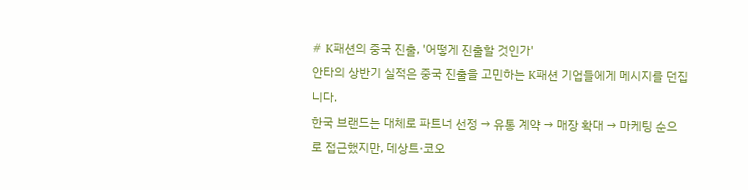# K패션의 중국 진출, '어떻게 진출할 것인가'
안타의 상반기 실적은 중국 진출을 고민하는 K패션 기업들에게 메시지를 던집니다.
한국 브랜드는 대체로 파트너 선정 → 유통 계약 → 매장 확대 → 마케팅 순으로 접근했지만, 데상트·코오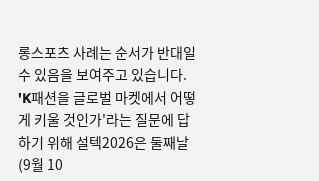롱스포츠 사례는 순서가 반대일 수 있음을 보여주고 있습니다.
'K패션을 글로벌 마켓에서 어떻게 키울 것인가'라는 질문에 답하기 위해 설텍2026은 둘째날(9월 10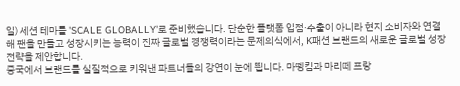일) 세션 테마를 'SCALE GLOBALLY'로 준비했습니다. 단순한 플랫폼 입점·수출이 아니라 현지 소비자와 연결해 팬을 만들고 성장시키는 능력이 진짜 글로벌 경쟁력이라는 문제의식에서, K패션 브랜드의 새로운 글로벌 성장 전략을 제안합니다.
중국에서 브랜드를 실질적으로 키워낸 파트너들의 강연이 눈에 띕니다. 마뗑킴과 마리떼 프랑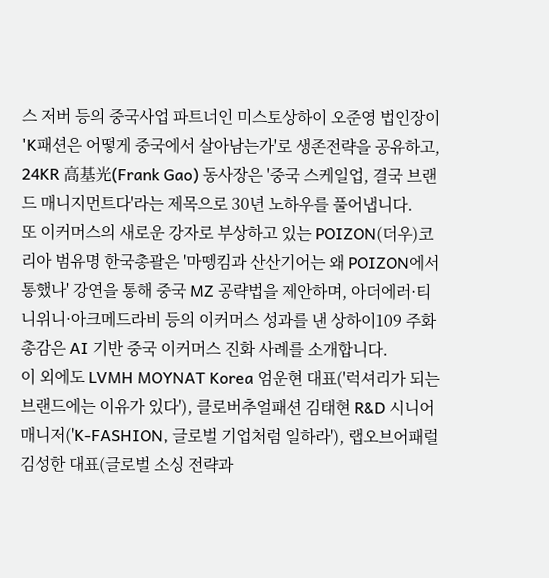스 저버 등의 중국사업 파트너인 미스토상하이 오준영 법인장이 'K패션은 어떻게 중국에서 살아남는가'로 생존전략을 공유하고, 24KR 高基光(Frank Gao) 동사장은 '중국 스케일업, 결국 브랜드 매니지먼트다'라는 제목으로 30년 노하우를 풀어냅니다.
또 이커머스의 새로운 강자로 부상하고 있는 POIZON(더우)코리아 범유명 한국총괄은 '마뗑킴과 산산기어는 왜 POIZON에서 통했나' 강연을 통해 중국 MZ 공략법을 제안하며, 아더에러·티니위니·아크메드라비 등의 이커머스 성과를 낸 상하이109 주화 총감은 AI 기반 중국 이커머스 진화 사례를 소개합니다.
이 외에도 LVMH MOYNAT Korea 엄운현 대표('럭셔리가 되는 브랜드에는 이유가 있다'), 클로버추얼패션 김태현 R&D 시니어매니저('K-FASHION, 글로벌 기업처럼 일하라'), 랩오브어패럴 김성한 대표(글로벌 소싱 전략과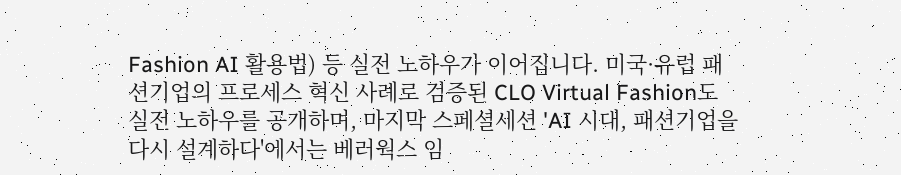Fashion AI 활용법) 등 실전 노하우가 이어집니다. 미국·유럽 패션기업의 프로세스 혁신 사례로 검증된 CLO Virtual Fashion도 실전 노하우를 공개하며, 마지막 스페셜세션 'AI 시대, 패션기업을 다시 설계하다'에서는 베러웍스 임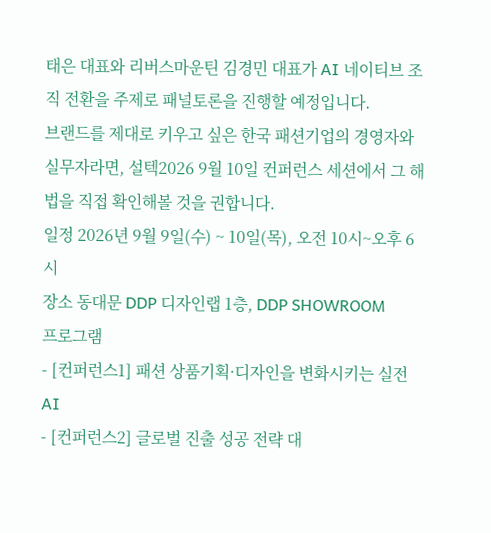태은 대표와 리버스마운틴 김경민 대표가 AI 네이티브 조직 전환을 주제로 패널토론을 진행할 예정입니다.
브랜드를 제대로 키우고 싶은 한국 패션기업의 경영자와 실무자라면, 설텍2026 9월 10일 컨퍼런스 세션에서 그 해법을 직접 확인해볼 것을 권합니다.
일정 2026년 9월 9일(수) ~ 10일(목), 오전 10시~오후 6시
장소 동대문 DDP 디자인랩 1층, DDP SHOWROOM
프로그램
- [컨퍼런스1] 패션 상품기획·디자인을 변화시키는 실전 AI
- [컨퍼런스2] 글로벌 진출 성공 전략 대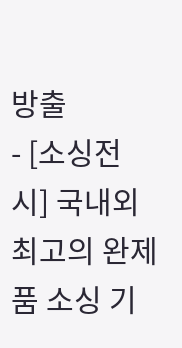방출
- [소싱전시] 국내외 최고의 완제품 소싱 기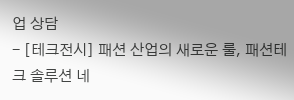업 상담
- [테크전시] 패션 산업의 새로운 룰, 패션테크 솔루션 네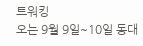트워킹
오는 9월 9일~10일 동대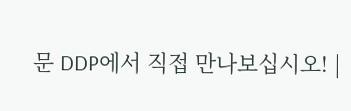문 DDP에서 직접 만나보십시오! |